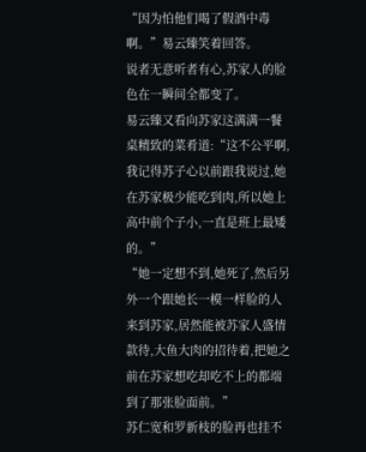“因为怕他们喝了假酒中毒啊。”易云臻笑着回答。
说者无意听者有心,苏家人的脸色在一瞬间全都变了。
易云臻又看向苏家这满满一餐桌精致的菜肴道:“这不公平啊,我记得苏子心以前跟我说过,她在苏家极少能吃到肉,所以她上高中前个子小,一直是班上最矮的。”
“她一定想不到,她死了,然后另外一个跟她长一模一样脸的人来到苏家,居然能被苏家人盛情款待,大鱼大肉的招待着,把她之前在苏家想吃却吃不上的都端到了那张脸面前。”
苏仁宽和罗新枝的脸再也挂不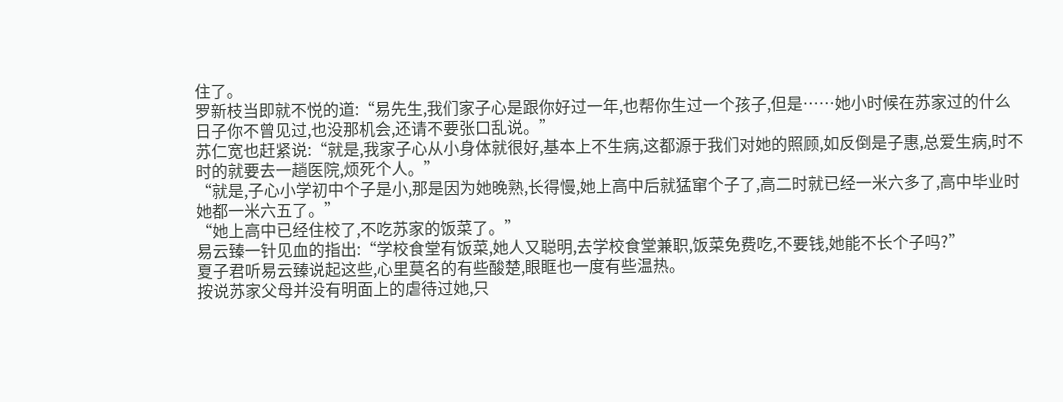住了。
罗新枝当即就不悦的道:“易先生,我们家子心是跟你好过一年,也帮你生过一个孩子,但是……她小时候在苏家过的什么日子你不曾见过,也没那机会,还请不要张口乱说。”
苏仁宽也赶紧说:“就是,我家子心从小身体就很好,基本上不生病,这都源于我们对她的照顾,如反倒是子惠,总爱生病,时不时的就要去一趟医院,烦死个人。”
“就是,子心小学初中个子是小,那是因为她晚熟,长得慢,她上高中后就猛窜个子了,高二时就已经一米六多了,高中毕业时她都一米六五了。”
“她上高中已经住校了,不吃苏家的饭菜了。”
易云臻一针见血的指出:“学校食堂有饭菜,她人又聪明,去学校食堂兼职,饭菜免费吃,不要钱,她能不长个子吗?”
夏子君听易云臻说起这些,心里莫名的有些酸楚,眼眶也一度有些温热。
按说苏家父母并没有明面上的虐待过她,只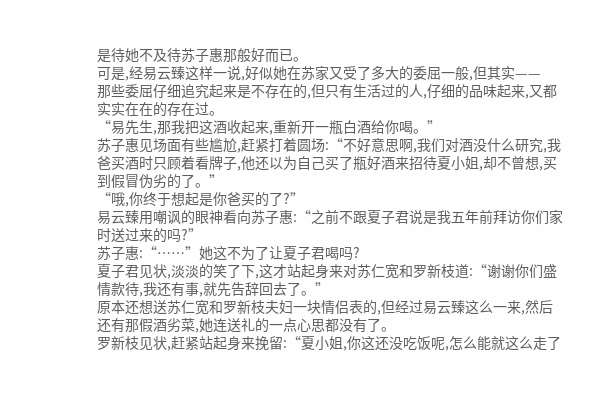是待她不及待苏子惠那般好而已。
可是,经易云臻这样一说,好似她在苏家又受了多大的委屈一般,但其实——
那些委屈仔细追究起来是不存在的,但只有生活过的人,仔细的品味起来,又都实实在在的存在过。
“易先生,那我把这酒收起来,重新开一瓶白酒给你喝。”
苏子惠见场面有些尴尬,赶紧打着圆场:“不好意思啊,我们对酒没什么研究,我爸买酒时只顾着看牌子,他还以为自己买了瓶好酒来招待夏小姐,却不曾想,买到假冒伪劣的了。”
“哦,你终于想起是你爸买的了?”
易云臻用嘲讽的眼神看向苏子惠:“之前不跟夏子君说是我五年前拜访你们家时送过来的吗?”
苏子惠:“……”她这不为了让夏子君喝吗?
夏子君见状,淡淡的笑了下,这才站起身来对苏仁宽和罗新枝道:“谢谢你们盛情款待,我还有事,就先告辞回去了。”
原本还想送苏仁宽和罗新枝夫妇一块情侣表的,但经过易云臻这么一来,然后还有那假酒劣菜,她连送礼的一点心思都没有了。
罗新枝见状,赶紧站起身来挽留:“夏小姐,你这还没吃饭呢,怎么能就这么走了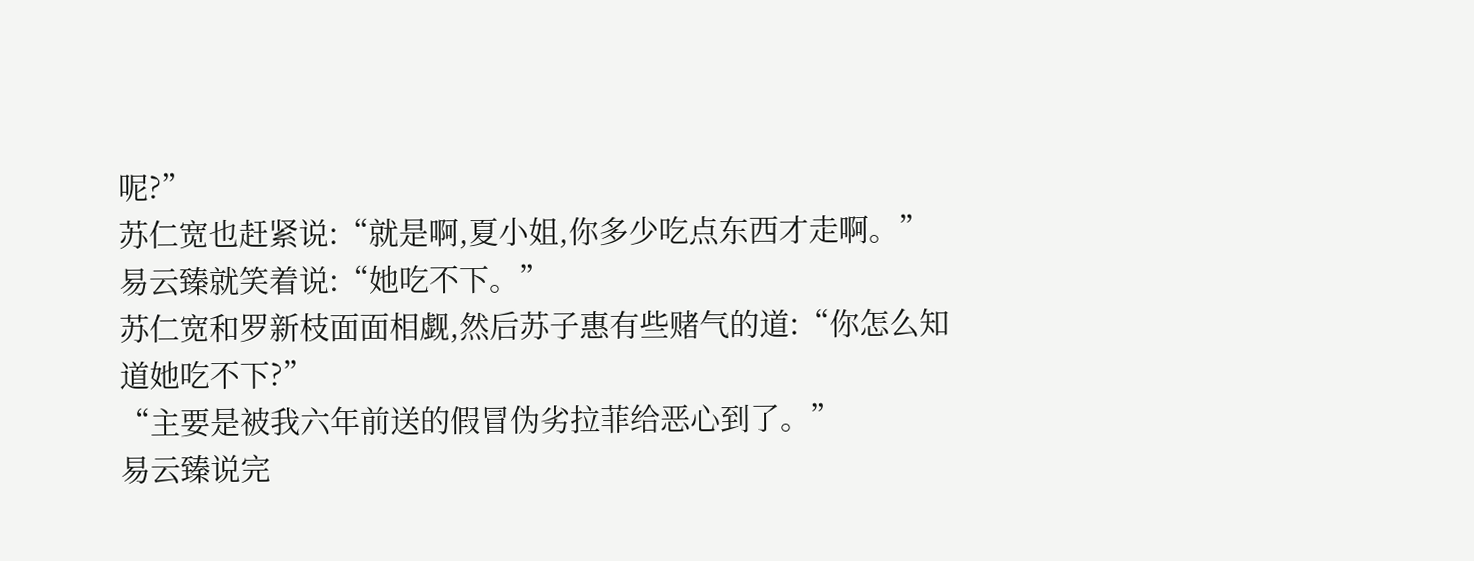呢?”
苏仁宽也赶紧说:“就是啊,夏小姐,你多少吃点东西才走啊。”
易云臻就笑着说:“她吃不下。”
苏仁宽和罗新枝面面相觑,然后苏子惠有些赌气的道:“你怎么知道她吃不下?”
“主要是被我六年前送的假冒伪劣拉菲给恶心到了。”
易云臻说完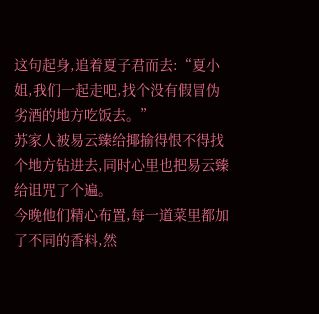这句起身,追着夏子君而去:“夏小姐,我们一起走吧,找个没有假冒伪劣酒的地方吃饭去。”
苏家人被易云臻给揶揄得恨不得找个地方钻进去,同时心里也把易云臻给诅咒了个遍。
今晚他们精心布置,每一道菜里都加了不同的香料,然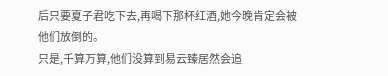后只要夏子君吃下去,再喝下那杯红酒,她今晚肯定会被他们放倒的。
只是,千算万算,他们没算到易云臻居然会追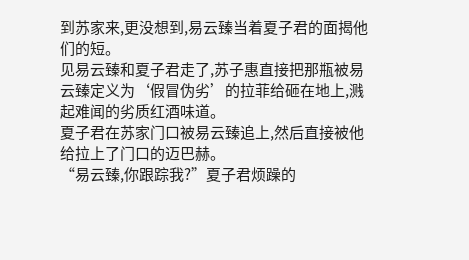到苏家来,更没想到,易云臻当着夏子君的面揭他们的短。
见易云臻和夏子君走了,苏子惠直接把那瓶被易云臻定义为‘假冒伪劣’的拉菲给砸在地上,溅起难闻的劣质红酒味道。
夏子君在苏家门口被易云臻追上,然后直接被他给拉上了门口的迈巴赫。
“易云臻,你跟踪我?”夏子君烦躁的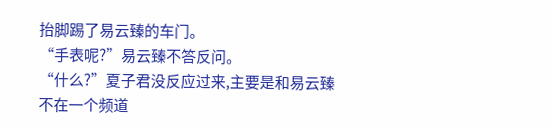抬脚踢了易云臻的车门。
“手表呢?”易云臻不答反问。
“什么?”夏子君没反应过来,主要是和易云臻不在一个频道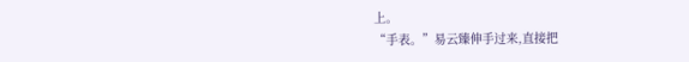上。
“手表。”易云臻伸手过来,直接把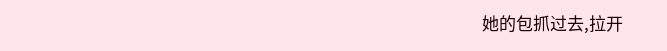她的包抓过去,拉开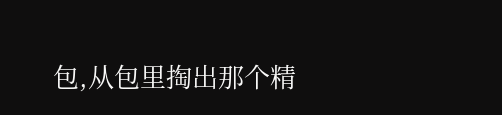包,从包里掏出那个精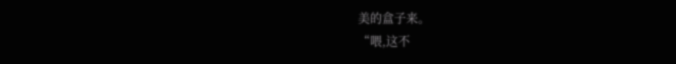美的盒子来。
“喂,这不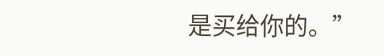是买给你的。”